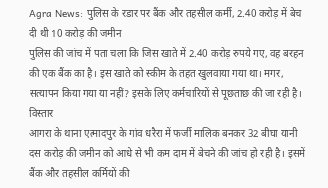Agra News: पुलिस के रडार पर बैंक और तहसील कर्मी, 2.40 करोड़ में बेच दी थी 10 करोड़ की जमीन
पुलिस की जांच में पता चला कि जिस खाते में 2.40 करोड़ रुपये गए, वह बरहन की एक बैंक का है। इस खाते को स्कीम के तहत खुलवाया गया था। मगर, सत्यापन किया गया या नहीं? इसके लिए कर्मचारियों से पूछताछ की जा रही है।
विस्तार
आगरा के थाना एत्मादपुर के गांव धरैरा में फर्जी मालिक बनकर 32 बीघा यानी दस करोड़ की जमीन को आधे से भी कम दाम में बेचने की जांच हो रही है। इसमें बैंक और तहसील कर्मियों की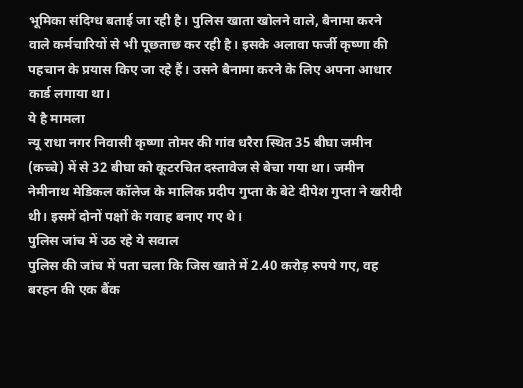भूमिका संदिग्ध बताई जा रही है। पुलिस खाता खोलने वाले, बैनामा करने वाले कर्मचारियों से भी पूछताछ कर रही है। इसके अलावा फर्जी कृष्णा की पहचान के प्रयास किए जा रहे हैं। उसने बैनामा करने के लिए अपना आधार कार्ड लगाया था।
ये है मामला
न्यू राधा नगर निवासी कृष्णा तोमर की गांव धरैरा स्थित 35 बीघा जमीन (कच्चे) में से 32 बीघा को कूटरचित दस्तावेज से बेचा गया था। जमीन नेमीनाथ मेडिकल कॉलेज के मालिक प्रदीप गुप्ता के बेटे दीपेश गुप्ता ने खरीदी थी। इसमें दोनों पक्षों के गवाह बनाए गए थे।
पुलिस जांच में उठ रहे ये सवाल
पुलिस की जांच में पता चला कि जिस खाते में 2.40 करोड़ रुपये गए, वह बरहन की एक बैंक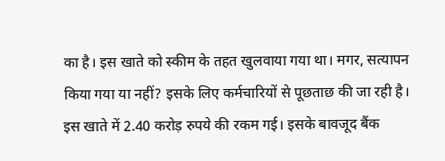का है। इस खाते को स्कीम के तहत खुलवाया गया था। मगर, सत्यापन किया गया या नहीं? इसके लिए कर्मचारियों से पूछताछ की जा रही है। इस खाते में 2.40 करोड़ रुपये की रकम गई। इसके बावजूद बैंक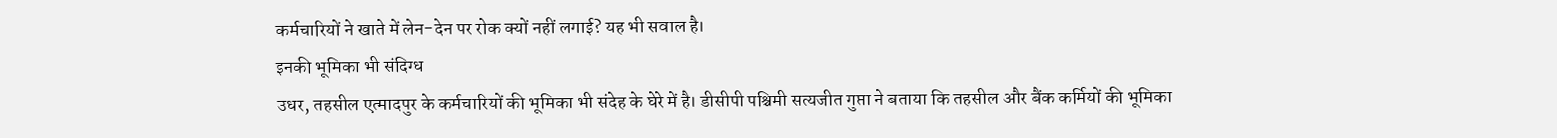कर्मचारियों ने खाते में लेन-देन पर रोक क्यों नहीं लगाई? यह भी सवाल है।
इनकी भूमिका भी संदिग्ध
उधर, तहसील एत्मादपुर के कर्मचारियों की भूमिका भी संदेह के घेरे में है। डीसीपी पश्चिमी सत्यजीत गुप्ता ने बताया कि तहसील और बैंक कर्मियों की भूमिका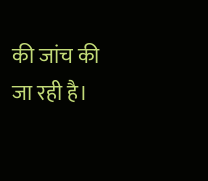की जांच की जा रही है।